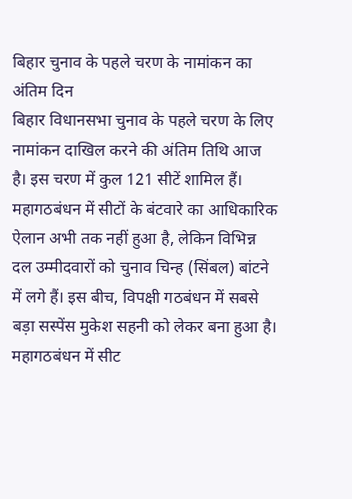बिहार चुनाव के पहले चरण के नामांकन का अंतिम दिन
बिहार विधानसभा चुनाव के पहले चरण के लिए नामांकन दाखिल करने की अंतिम तिथि आज है। इस चरण में कुल 121 सीटें शामिल हैं। महागठबंधन में सीटों के बंटवारे का आधिकारिक ऐलान अभी तक नहीं हुआ है, लेकिन विभिन्न दल उम्मीदवारों को चुनाव चिन्ह (सिंबल) बांटने में लगे हैं। इस बीच, विपक्षी गठबंधन में सबसे बड़ा सस्पेंस मुकेश सहनी को लेकर बना हुआ है।
महागठबंधन में सीट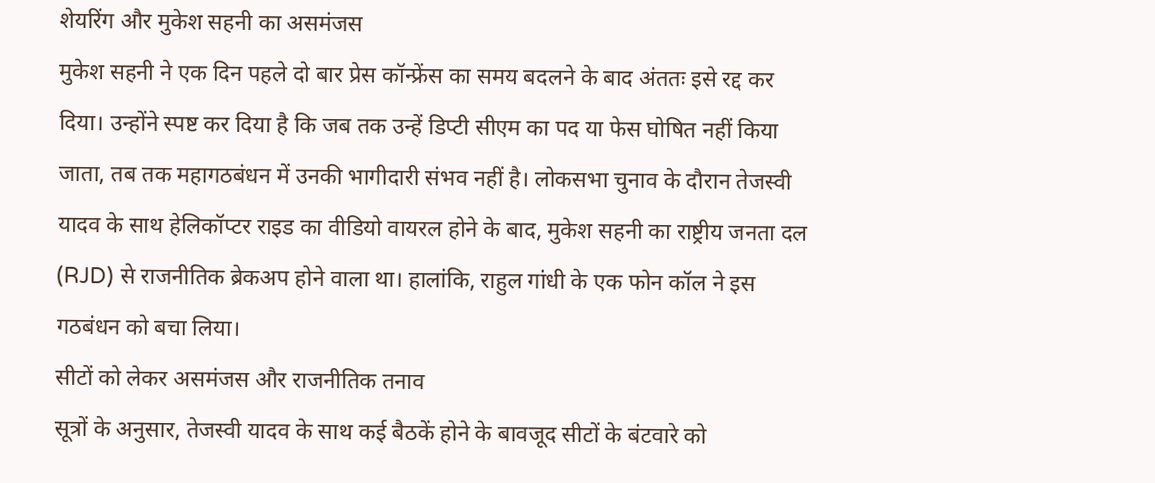शेयरिंग और मुकेश सहनी का असमंजस
मुकेश सहनी ने एक दिन पहले दो बार प्रेस कॉन्फ्रेंस का समय बदलने के बाद अंततः इसे रद्द कर दिया। उन्होंने स्पष्ट कर दिया है कि जब तक उन्हें डिप्टी सीएम का पद या फेस घोषित नहीं किया जाता, तब तक महागठबंधन में उनकी भागीदारी संभव नहीं है। लोकसभा चुनाव के दौरान तेजस्वी यादव के साथ हेलिकॉप्टर राइड का वीडियो वायरल होने के बाद, मुकेश सहनी का राष्ट्रीय जनता दल (RJD) से राजनीतिक ब्रेकअप होने वाला था। हालांकि, राहुल गांधी के एक फोन कॉल ने इस गठबंधन को बचा लिया।
सीटों को लेकर असमंजस और राजनीतिक तनाव
सूत्रों के अनुसार, तेजस्वी यादव के साथ कई बैठकें होने के बावजूद सीटों के बंटवारे को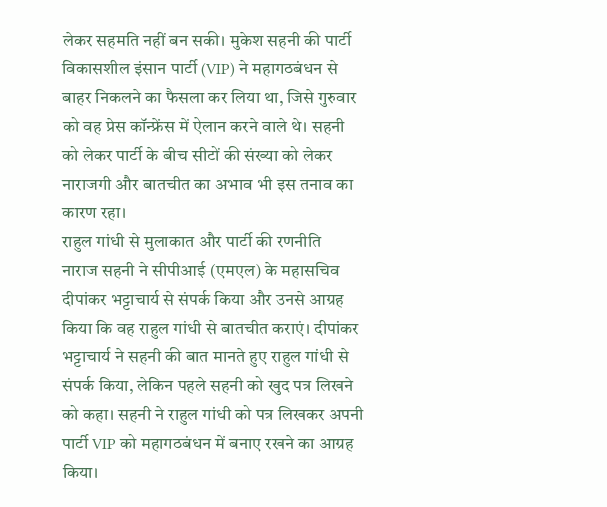लेकर सहमति नहीं बन सकी। मुकेश सहनी की पार्टी विकासशील इंसान पार्टी (VIP) ने महागठबंधन से बाहर निकलने का फैसला कर लिया था, जिसे गुरुवार को वह प्रेस कॉन्फ्रेंस में ऐलान करने वाले थे। सहनी को लेकर पार्टी के बीच सीटों की संख्या को लेकर नाराजगी और बातचीत का अभाव भी इस तनाव का कारण रहा।
राहुल गांधी से मुलाकात और पार्टी की रणनीति
नाराज सहनी ने सीपीआई (एमएल) के महासचिव दीपांकर भट्टाचार्य से संपर्क किया और उनसे आग्रह किया कि वह राहुल गांधी से बातचीत कराएं। दीपांकर भट्टाचार्य ने सहनी की बात मानते हुए राहुल गांधी से संपर्क किया, लेकिन पहले सहनी को खुद पत्र लिखने को कहा। सहनी ने राहुल गांधी को पत्र लिखकर अपनी पार्टी VIP को महागठबंधन में बनाए रखने का आग्रह किया।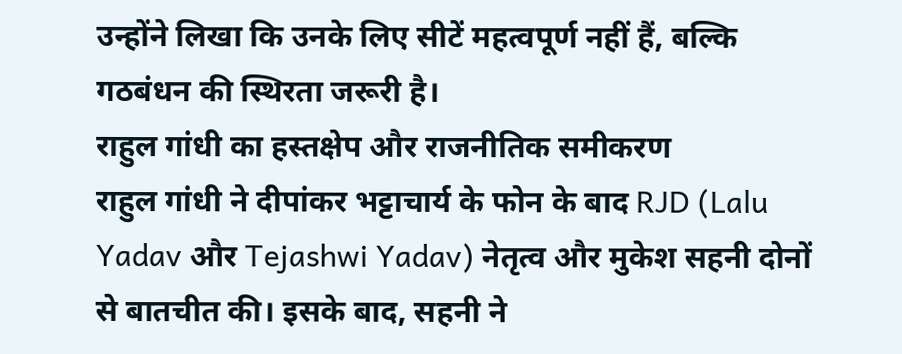उन्होंने लिखा कि उनके लिए सीटें महत्वपूर्ण नहीं हैं, बल्कि गठबंधन की स्थिरता जरूरी है।
राहुल गांधी का हस्तक्षेप और राजनीतिक समीकरण
राहुल गांधी ने दीपांकर भट्टाचार्य के फोन के बाद RJD (Lalu Yadav और Tejashwi Yadav) नेतृत्व और मुकेश सहनी दोनों से बातचीत की। इसके बाद, सहनी ने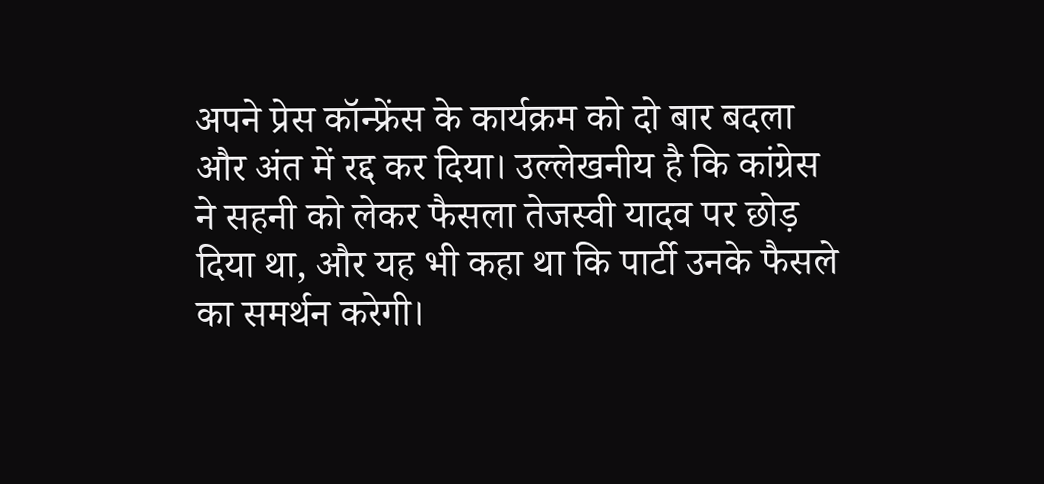अपने प्रेस कॉन्फ्रेंस के कार्यक्रम को दो बार बदला और अंत में रद्द कर दिया। उल्लेखनीय है कि कांग्रेस ने सहनी को लेकर फैसला तेजस्वी यादव पर छोड़ दिया था, और यह भी कहा था कि पार्टी उनके फैसले का समर्थन करेगी।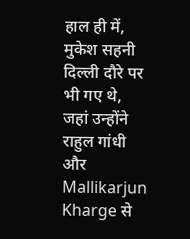हाल ही में, मुकेश सहनी दिल्ली दौरे पर भी गए थे, जहां उन्होंने राहुल गांधी और Mallikarjun Kharge से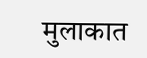मुलाकात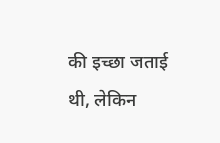की इच्छा जताई थी, लेकिन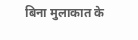बिना मुलाकात के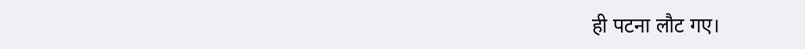ही पटना लौट गए।